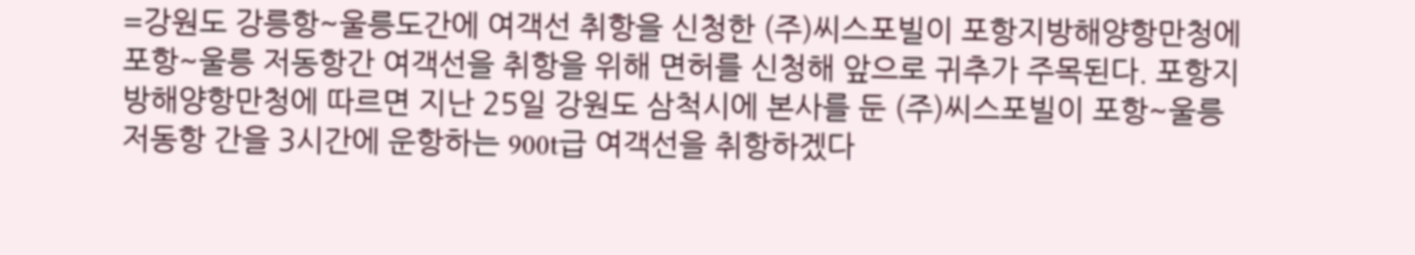=강원도 강릉항~울릉도간에 여객선 취항을 신청한 (주)씨스포빌이 포항지방해양항만청에 포항~울릉 저동항간 여객선을 취항을 위해 면허를 신청해 앞으로 귀추가 주목된다. 포항지방해양항만청에 따르면 지난 25일 강원도 삼척시에 본사를 둔 (주)씨스포빌이 포항~울릉 저동항 간을 3시간에 운항하는 900t급 여객선을 취항하겠다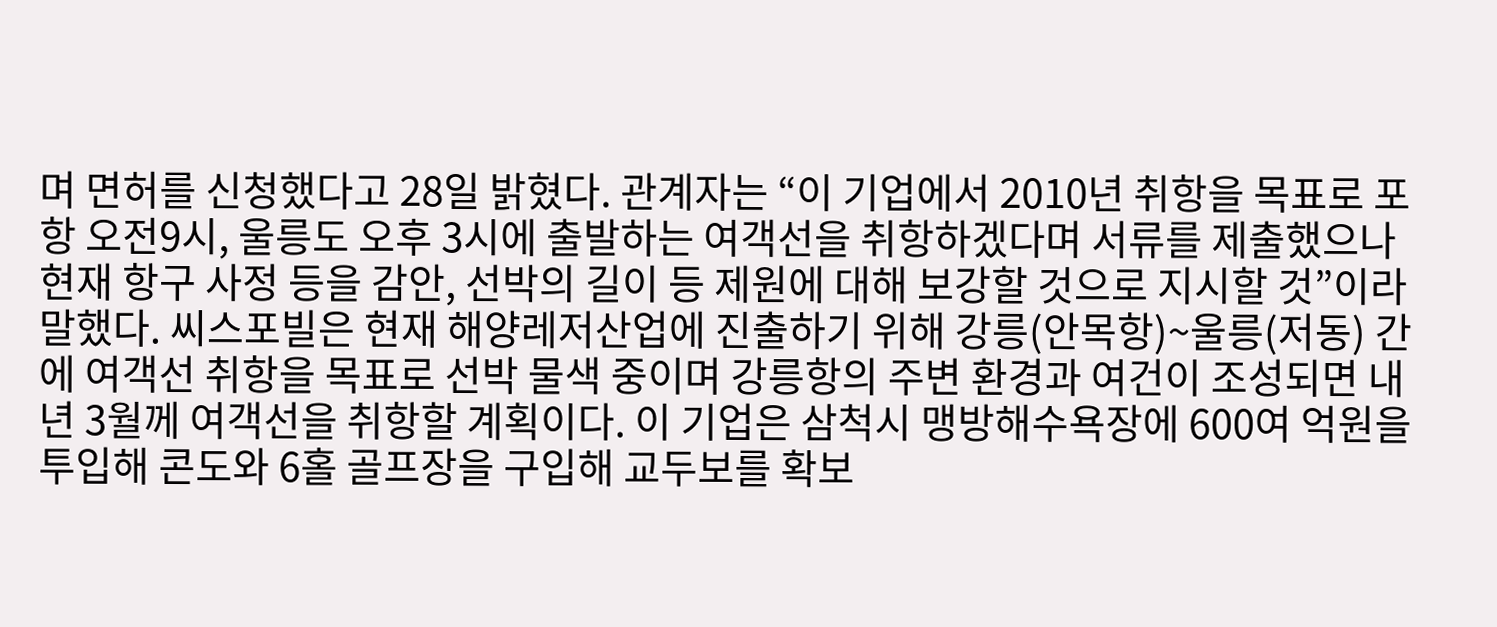며 면허를 신청했다고 28일 밝혔다. 관계자는 “이 기업에서 2010년 취항을 목표로 포항 오전9시, 울릉도 오후 3시에 출발하는 여객선을 취항하겠다며 서류를 제출했으나 현재 항구 사정 등을 감안, 선박의 길이 등 제원에 대해 보강할 것으로 지시할 것”이라 말했다. 씨스포빌은 현재 해양레저산업에 진출하기 위해 강릉(안목항)~울릉(저동) 간에 여객선 취항을 목표로 선박 물색 중이며 강릉항의 주변 환경과 여건이 조성되면 내년 3월께 여객선을 취항할 계획이다. 이 기업은 삼척시 맹방해수욕장에 600여 억원을 투입해 콘도와 6홀 골프장을 구입해 교두보를 확보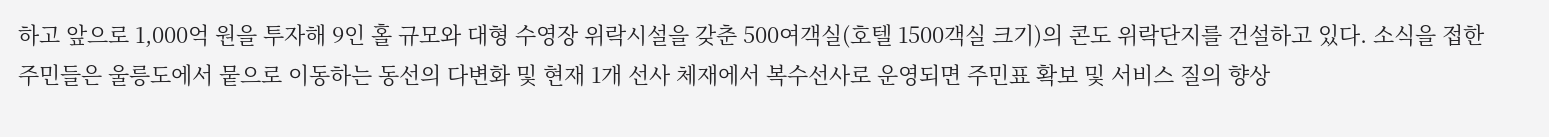하고 앞으로 1,000억 원을 투자해 9인 홀 규모와 대형 수영장 위락시설을 갖춘 500여객실(호텔 1500객실 크기)의 콘도 위락단지를 건설하고 있다. 소식을 접한 주민들은 울릉도에서 뭍으로 이동하는 동선의 다변화 및 현재 1개 선사 체재에서 복수선사로 운영되면 주민표 확보 및 서비스 질의 향상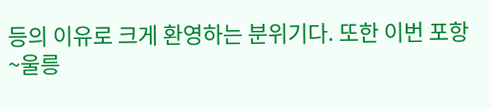등의 이유로 크게 환영하는 분위기다. 또한 이번 포항~울릉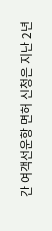간 여객선운항 면허 신청은 지난 2년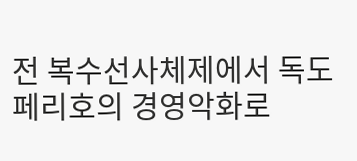전 복수선사체제에서 독도페리호의 경영악화로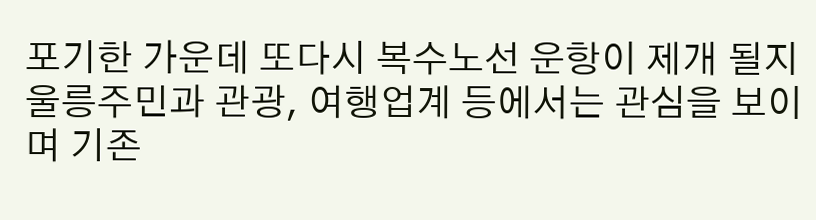포기한 가운데 또다시 복수노선 운항이 제개 될지 울릉주민과 관광, 여행업계 등에서는 관심을 보이며 기존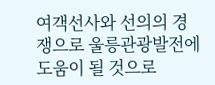여객선사와 선의의 경쟁으로 울릉관광발전에 도움이 될 것으로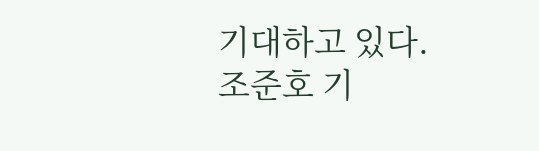기대하고 있다. 조준호 기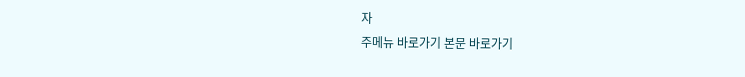자
주메뉴 바로가기 본문 바로가기